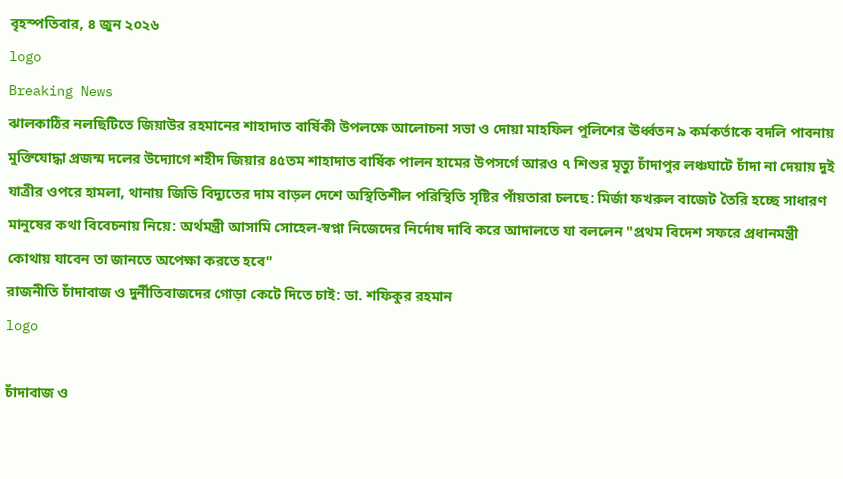বৃহস্পতিবার, ৪ জুন ২০২৬
logo
Breaking News
ঝালকাঠির নলছিটিতে জিয়াউর রহমানের শাহাদাত বার্ষিকী উপলক্ষে আলোচনা সভা ও দোয়া মাহফিল পুলিশের ঊর্ধ্বতন ৯ কর্মকর্তাকে বদলি পাবনায় মুক্তিযোদ্ধা প্রজন্ম দলের উদ্যোগে শহীদ জিয়ার ৪৫তম শাহাদাত বার্ষিক পালন হামের উপসর্গে আরও ৭ শিশুর মৃত্যু চাঁদাপুর লঞ্চঘাটে চাঁদা না দেয়ায় দুই যাত্রীর ওপরে হামলা, থানায় জিডি বিদ্যুতের দাম বাড়ল দেশে অস্থিতিশীল পরিস্থিতি সৃষ্টির পাঁয়তারা চলছে: মির্জা ফখরুল বাজেট তৈরি হচ্ছে সাধারণ মানুষের কথা বিবেচনায় নিয়ে: অর্থমন্ত্রী আসামি সোহেল-স্বপ্না নিজেদের নির্দোষ দাবি করে আদালতে যা বললেন "প্রথম বিদেশ সফরে প্রধানমন্ত্রী কোথায় যাবেন তা জানতে অপেক্ষা করতে হবে"
রাজনীতি চাঁদাবাজ ও দুর্নীতিবাজদের গোড়া কেটে দিতে চাই: ডা. শফিকুর রহমান
logo

চাঁদাবাজ ও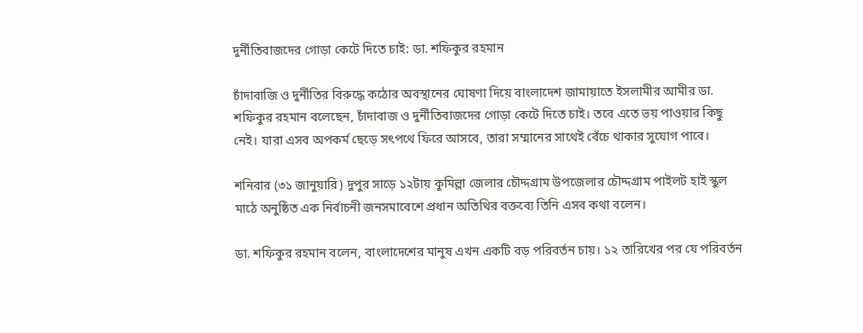দুর্নীতিবাজদের গোড়া কেটে দিতে চাই: ডা. শফিকুর রহমান

চাঁদাবাজি ও দুর্নীতির বিরুদ্ধে কঠোর অবস্থানের ঘোষণা দিয়ে বাংলাদেশ জামায়াতে ইসলামীর আমীর ডা. শফিকুর রহমান বলেছেন, চাঁদাবাজ ও দুর্নীতিবাজদের গোড়া কেটে দিতে চাই। তবে এতে ভয় পাওয়ার কিছু নেই। যারা এসব অপকর্ম ছেড়ে সৎপথে ফিরে আসবে, তারা সম্মানের সাথেই বেঁচে থাকার সুযোগ পাবে।

শনিবার (৩১ জানুয়ারি) দুপুর সাড়ে ১২টায় কুমিল্লা জেলার চৌদ্দগ্রাম উপজেলার চৌদ্দগ্রাম পাইলট হাই স্কুল মাঠে অনুষ্ঠিত এক নির্বাচনী জনসমাবেশে প্রধান অতিথির বক্তব্যে তিনি এসব কথা বলেন।

ডা. শফিকুর রহমান বলেন, বাংলাদেশের মানুষ এখন একটি বড় পরিবর্তন চায়। ১২ তারিখের পর যে পরিবর্তন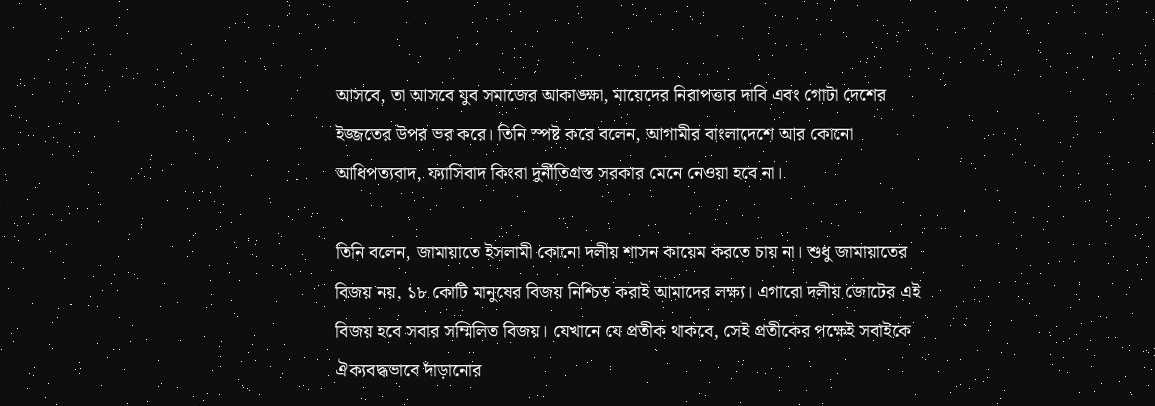আসবে, তা আসবে যুব সমাজের আকাঙ্ক্ষা, মায়েদের নিরাপত্তার দাবি এবং গোটা দেশের ইজ্জতের উপর ভর করে। তিনি স্পষ্ট করে বলেন, আগামীর বাংলাদেশে আর কোনো আধিপত্যবাদ, ফ্যাসিবাদ কিংবা দুর্নীতিগ্রস্ত সরকার মেনে নেওয়া হবে না।

তিনি বলেন, জামায়াতে ইসলামী কোনো দলীয় শাসন কায়েম করতে চায় না। শুধু জামায়াতের বিজয় নয়, ১৮ কোটি মানুষের বিজয় নিশ্চিত করাই আমাদের লক্ষ্য। এগারো দলীয় জোটের এই বিজয় হবে সবার সম্মিলিত বিজয়। যেখানে যে প্রতীক থাকবে, সেই প্রতীকের পক্ষেই সবাইকে ঐক্যবদ্ধভাবে দাঁড়ানোর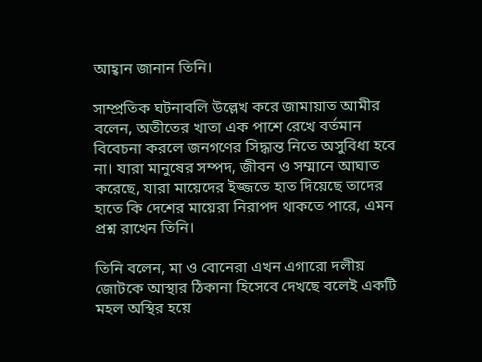আহ্বান জানান তিনি।

সাম্প্রতিক ঘটনাবলি উল্লেখ করে জামায়াত আমীর বলেন, অতীতের খাতা এক পাশে রেখে বর্তমান বিবেচনা করলে জনগণের সিদ্ধান্ত নিতে অসুবিধা হবে না। যারা মানুষের সম্পদ, জীবন ও সম্মানে আঘাত করেছে, যারা মায়েদের ইজ্জতে হাত দিয়েছে তাদের হাতে কি দেশের মায়েরা নিরাপদ থাকতে পারে, এমন প্রশ্ন রাখেন তিনি।

তিনি বলেন, মা ও বোনেরা এখন এগারো দলীয় জোটকে আস্থার ঠিকানা হিসেবে দেখছে বলেই একটি মহল অস্থির হয়ে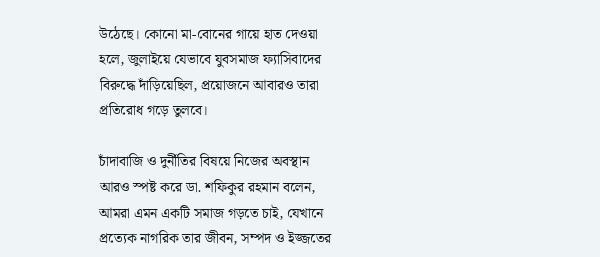উঠেছে। কোনো মা-বোনের গায়ে হাত দেওয়া হলে, জুলাইয়ে যেভাবে যুবসমাজ ফ্যাসিবাদের বিরুদ্ধে দাঁড়িয়েছিল, প্রয়োজনে আবারও তারা প্রতিরোধ গড়ে তুলবে।

চাঁদাবাজি ও দুর্নীতির বিষয়ে নিজের অবস্থান আরও স্পষ্ট করে ডা. শফিকুর রহমান বলেন, আমরা এমন একটি সমাজ গড়তে চাই, যেখানে প্রত্যেক নাগরিক তার জীবন, সম্পদ ও ইজ্জতের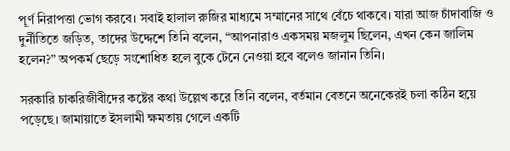পূর্ণ নিরাপত্তা ভোগ করবে। সবাই হালাল রুজির মাধ্যমে সম্মানের সাথে বেঁচে থাকবে। যারা আজ চাঁদাবাজি ও দুর্নীতিতে জড়িত, তাদের উদ্দেশে তিনি বলেন, “আপনারাও একসময় মজলুম ছিলেন, এখন কেন জালিম হলেন?” অপকর্ম ছেড়ে সংশোধিত হলে বুকে টেনে নেওয়া হবে বলেও জানান তিনি।

সরকারি চাকরিজীবীদের কষ্টের কথা উল্লেখ করে তিনি বলেন, বর্তমান বেতনে অনেকেরই চলা কঠিন হয়ে পড়েছে। জামায়াতে ইসলামী ক্ষমতায় গেলে একটি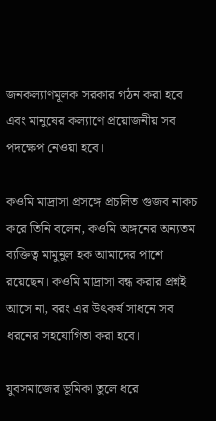জনকল্যাণমূলক সরকার গঠন করা হবে এবং মানুষের কল্যাণে প্রয়োজনীয় সব পদক্ষেপ নেওয়া হবে।

কওমি মাদ্রাসা প্রসঙ্গে প্রচলিত গুজব নাকচ করে তিনি বলেন, কওমি অঙ্গনের অন্যতম ব্যক্তিত্ব মামুনুল হক আমাদের পাশে রয়েছেন। কওমি মাদ্রাসা বন্ধ করার প্রশ্নই আসে না, বরং এর উৎকর্ষ সাধনে সব ধরনের সহযোগিতা করা হবে।

যুবসমাজের ভূমিকা তুলে ধরে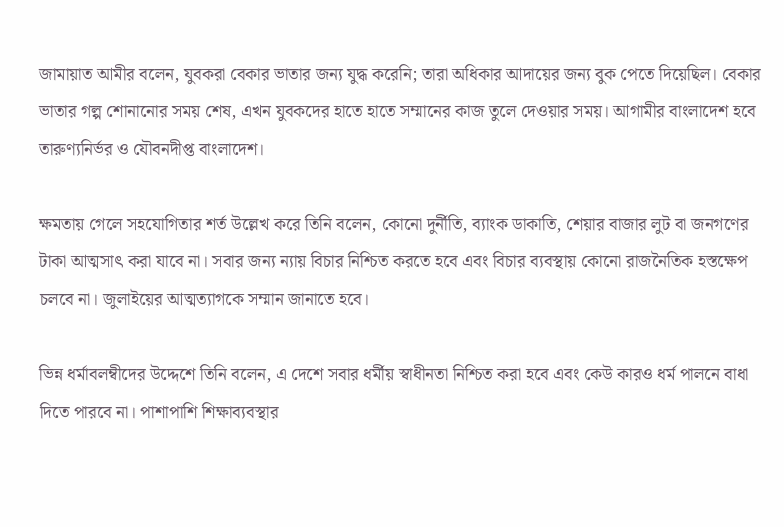জামায়াত আমীর বলেন, যুবকরা বেকার ভাতার জন্য যুদ্ধ করেনি; তারা অধিকার আদায়ের জন্য বুক পেতে দিয়েছিল। বেকার ভাতার গল্প শোনানোর সময় শেষ, এখন যুবকদের হাতে হাতে সম্মানের কাজ তুলে দেওয়ার সময়। আগামীর বাংলাদেশ হবে তারুণ্যনির্ভর ও যৌবনদীপ্ত বাংলাদেশ।

ক্ষমতায় গেলে সহযোগিতার শর্ত উল্লেখ করে তিনি বলেন, কোনো দুর্নীতি, ব্যাংক ডাকাতি, শেয়ার বাজার লুট বা জনগণের টাকা আত্মসাৎ করা যাবে না। সবার জন্য ন্যায় বিচার নিশ্চিত করতে হবে এবং বিচার ব্যবস্থায় কোনো রাজনৈতিক হস্তক্ষেপ চলবে না। জুলাইয়ের আত্মত্যাগকে সম্মান জানাতে হবে।

ভিন্ন ধর্মাবলম্বীদের উদ্দেশে তিনি বলেন, এ দেশে সবার ধর্মীয় স্বাধীনতা নিশ্চিত করা হবে এবং কেউ কারও ধর্ম পালনে বাধা দিতে পারবে না। পাশাপাশি শিক্ষাব্যবস্থার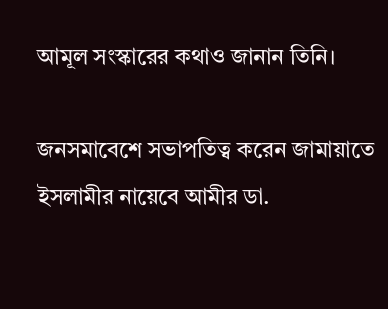আমূল সংস্কারের কথাও জানান তিনি।

জনসমাবেশে সভাপতিত্ব করেন জামায়াতে ইসলামীর নায়েবে আমীর ডা.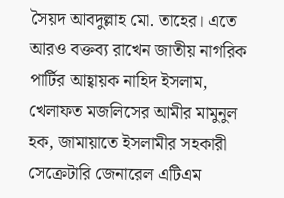সৈয়দ আবদুল্লাহ মো. তাহের। এতে আরও বক্তব্য রাখেন জাতীয় নাগরিক পার্টির আহ্বায়ক নাহিদ ইসলাম, খেলাফত মজলিসের আমীর মামুনুল হক, জামায়াতে ইসলামীর সহকারী সেক্রেটারি জেনারেল এটিএম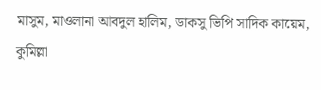মাসুম, মাওলানা আবদুল হালিম, ডাকসু ভিপি সাদিক কায়েম, কুমিল্লা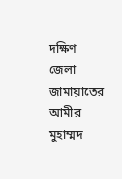দক্ষিণ জেলা জামায়াতের আমীর মুহাম্মদ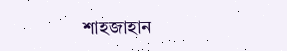শাহজাহান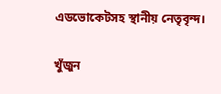এডভোকেটসহ স্থানীয় নেতৃবৃন্দ।

খুঁজুন